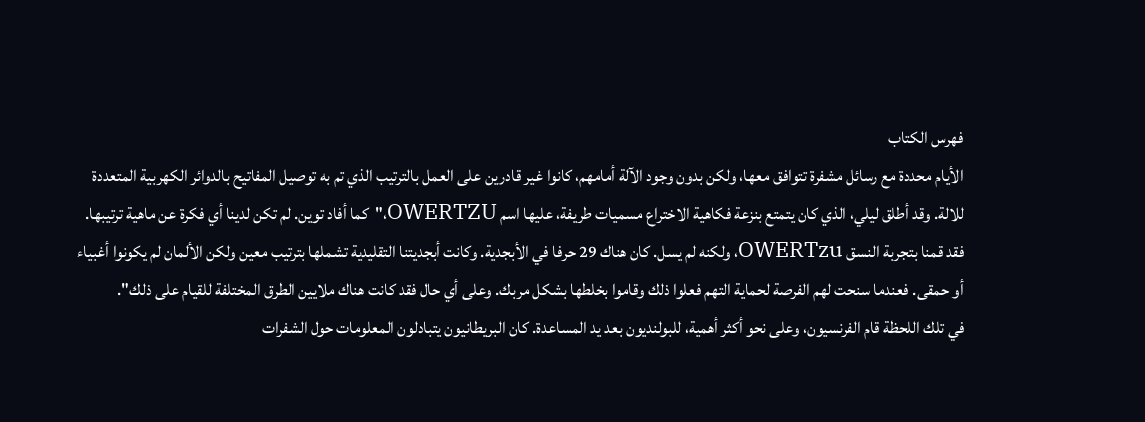فهرس الكتاب
الأيام محددة مع رسائل مشفرة تتوافق معها، ولكن بدون وجود الآلة أمامهم، كانوا غير قادرين على العمل بالترتيب الذي تم به توصيل المفاتيح بالدوائر الكهربية المتعددة للالة. وقد أطلق ليلي، الذي كان يتمتع بنزعة فكاهية الاختراع مسميات طريفة، عليها اسم OWERTZU،"كما أفاد توين. لم تكن لدينا أي فكرة عن ماهية ترتيبها. فقد قمنا بتجربة النسق OWERTzu، ولكنه لم يسل. كان هناك 29 حرفا في الأبجدية. وكانت أبجديتنا التقليدية تشملها بترتيب معين ولكن الألمان لم يكونوا أغبياء أو حمقى. فعندما سنحت لهم الفرصة لحماية التهم فعلوا ذلك وقاموا بخلطها بشكل مربك. وعلى أي حال فقد كانت هناك ملايين الطرق المختلفة للقيام على ذلك".
في تلك اللحظة قام الفرنسيون، وعلى نحو أكثر أهمية، للبولنديون بعد يد المساعدة. كان البريطانيون يتبادلون المعلومات حول الشفرات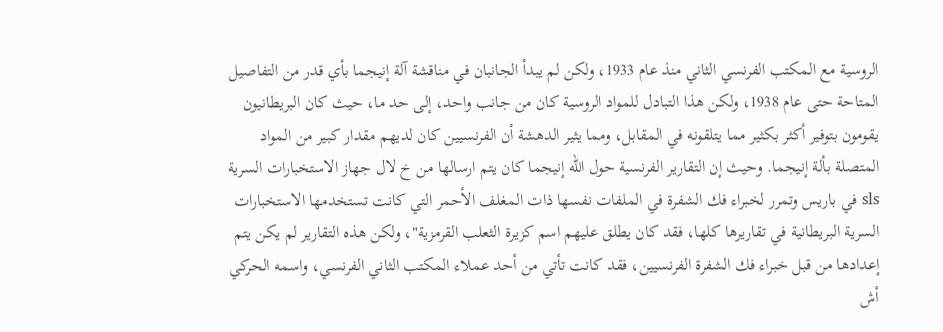الروسية مع المكتب الفرنسي الثاني منذ عام 1933، ولكن لم يبدأ الجانبان في مناقشة آلة إنيجما بأي قدر من التفاصيل المتاحة حتى عام 1938، ولكن هذا التبادل للمواد الروسية كان من جانب واحد، إلى حد ما، حيث كان البريطانيون يقومون بتوفير أكثر بكثير مما يتلقونه في المقابل، ومما يثير الدهشة أن الفرنسيين كان لديهم مقدار كبير من المواد المتصلة بألة إنيجما. وحيث إن التقارير الفرنسية حول الله إنيجما كان يتم ارسالها من خ لال جهاز الاستخبارات السرية sls في باريس وتمرر لخبراء فك الشفرة في الملفات نفسها ذات المغلف الأحمر التي كانت تستخدمها الاستخبارات السرية البريطانية في تقاريرها كلها، فقد كان يطلق عليهم اسم كزيرة الثعلب القرمزية"، ولكن هذه التقارير لم يكن يتم إعدادها من قبل خبراء فك الشفرة الفرنسيين، فقد كانت تأتي من أحد عملاء المكتب الثاني الفرنسي، واسمه الحركي أش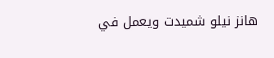هانز نيلو شميدت ويعمل في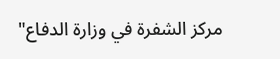مركز الشفرة في وزارة الدفاع"